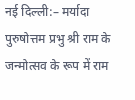नई दिल्ली:– मर्यादा पुरुषोत्तम प्रभु श्री राम के जन्मोत्सव के रूप में राम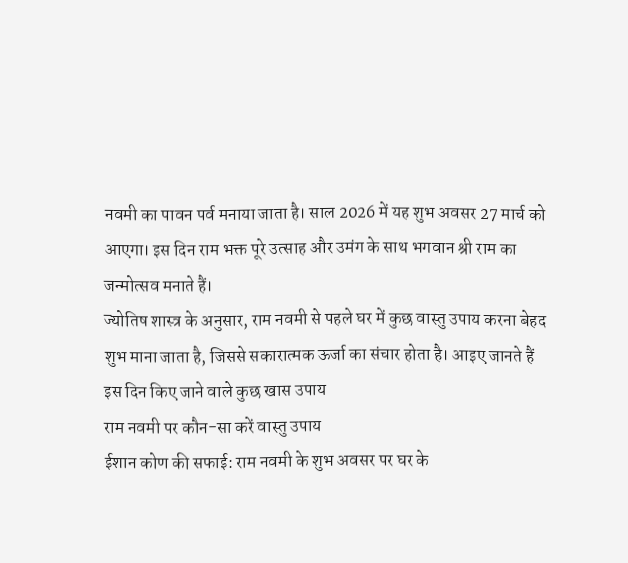नवमी का पावन पर्व मनाया जाता है। साल 2026 में यह शुभ अवसर 27 मार्च को आएगा। इस दिन राम भक्त पूरे उत्साह और उमंग के साथ भगवान श्री राम का जन्मोत्सव मनाते हैं।
ज्योतिष शास्त्र के अनुसार, राम नवमी से पहले घर में कुछ वास्तु उपाय करना बेहद शुभ माना जाता है, जिससे सकारात्मक ऊर्जा का संचार होता है। आइए जानते हैं इस दिन किए जाने वाले कुछ खास उपाय
राम नवमी पर कौन-सा करें वास्तु उपाय
ईशान कोण की सफाई: राम नवमी के शुभ अवसर पर घर के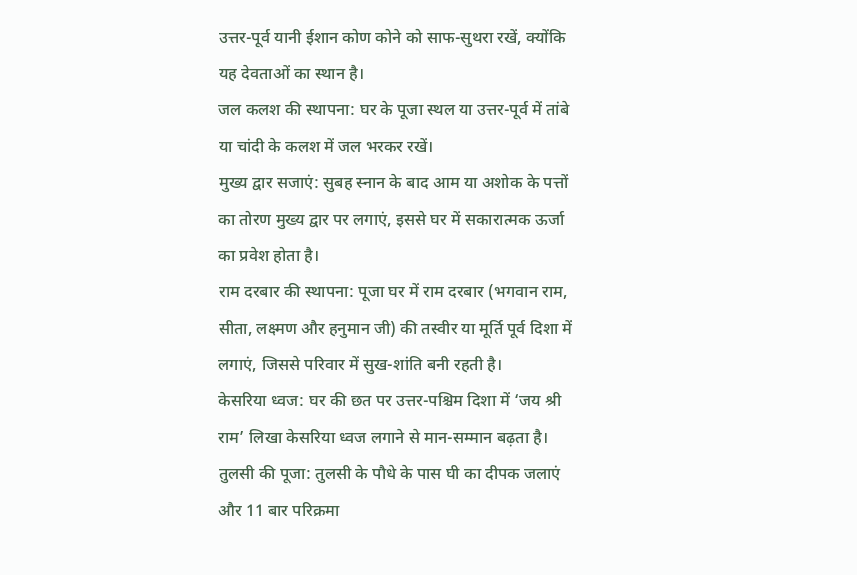उत्तर-पूर्व यानी ईशान कोण कोने को साफ-सुथरा रखें, क्योंकि यह देवताओं का स्थान है।
जल कलश की स्थापना: घर के पूजा स्थल या उत्तर-पूर्व में तांबे या चांदी के कलश में जल भरकर रखें।
मुख्य द्वार सजाएं: सुबह स्नान के बाद आम या अशोक के पत्तों का तोरण मुख्य द्वार पर लगाएं, इससे घर में सकारात्मक ऊर्जा का प्रवेश होता है।
राम दरबार की स्थापना: पूजा घर में राम दरबार (भगवान राम, सीता, लक्ष्मण और हनुमान जी) की तस्वीर या मूर्ति पूर्व दिशा में लगाएं, जिससे परिवार में सुख-शांति बनी रहती है।
केसरिया ध्वज: घर की छत पर उत्तर-पश्चिम दिशा में ‘जय श्री राम’ लिखा केसरिया ध्वज लगाने से मान-सम्मान बढ़ता है।
तुलसी की पूजा: तुलसी के पौधे के पास घी का दीपक जलाएं और 11 बार परिक्रमा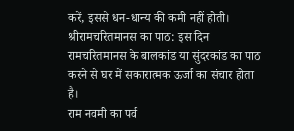करें, इससे धन-धान्य की कमी नहीं होती।
श्रीरामचरितमानस का पाठ: इस दिन रामचरितमानस के बालकांड या सुंदरकांड का पाठ करने से घर में सकारात्मक ऊर्जा का संचार होता है।
राम नवमी का पर्व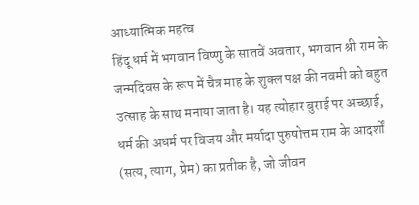आध्यात्मिक महत्व
हिंदू धर्म में भगवान विष्णु के सातवें अवतार, भगवान श्री राम के जन्मदिवस के रूप में चैत्र माह के शुक्ल पक्ष की नवमी को बहुत उत्साह के साथ मनाया जाता है। यह त्योहार बुराई पर अच्छाई, धर्म की अधर्म पर विजय और मर्यादा पुरुषोत्तम राम के आदर्शों (सत्य, त्याग, प्रेम) का प्रतीक है, जो जीवन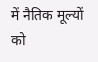में नैतिक मूल्यों को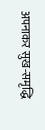अपनाकर सुख-समृद्धि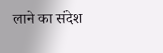लाने का संदेश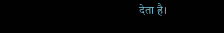देता है।